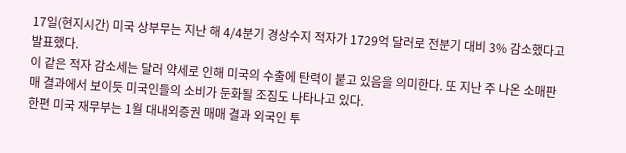17일(현지시간) 미국 상부무는 지난 해 4/4분기 경상수지 적자가 1729억 달러로 전분기 대비 3% 감소했다고 발표했다.
이 같은 적자 감소세는 달러 약세로 인해 미국의 수출에 탄력이 붙고 있음을 의미한다. 또 지난 주 나온 소매판매 결과에서 보이듯 미국인들의 소비가 둔화될 조짐도 나타나고 있다.
한편 미국 재무부는 1월 대내외증권 매매 결과 외국인 투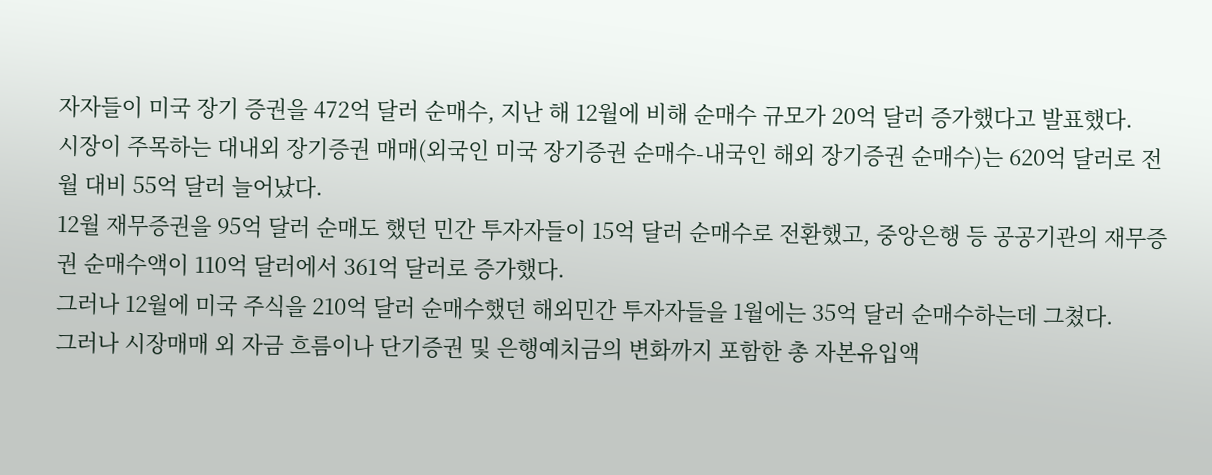자자들이 미국 장기 증권을 472억 달러 순매수, 지난 해 12월에 비해 순매수 규모가 20억 달러 증가했다고 발표했다.
시장이 주목하는 대내외 장기증권 매매(외국인 미국 장기증권 순매수-내국인 해외 장기증권 순매수)는 620억 달러로 전월 대비 55억 달러 늘어났다.
12월 재무증권을 95억 달러 순매도 했던 민간 투자자들이 15억 달러 순매수로 전환했고, 중앙은행 등 공공기관의 재무증권 순매수액이 110억 달러에서 361억 달러로 증가했다.
그러나 12월에 미국 주식을 210억 달러 순매수했던 해외민간 투자자들을 1월에는 35억 달러 순매수하는데 그쳤다.
그러나 시장매매 외 자금 흐름이나 단기증권 및 은행예치금의 변화까지 포함한 총 자본유입액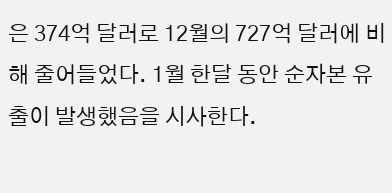은 374억 달러로 12월의 727억 달러에 비해 줄어들었다. 1월 한달 동안 순자본 유출이 발생했음을 시사한다.